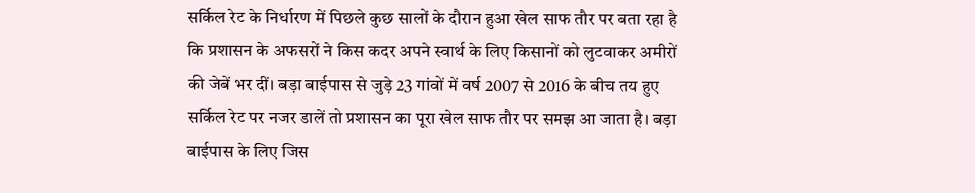सर्किल रेट के निर्धारण में पिछले कुछ सालों के दौरान हुआ खेल साफ तौर पर बता रहा है कि प्रशासन के अफसरों ने किस कदर अपने स्वार्थ के लिए किसानों को लुटवाकर अमीरों की जेबें भर दीं। बड़ा बाईपास से जुड़े 23 गांवों में वर्ष 2007 से 2016 के बीच तय हुए सर्किल रेट पर नजर डालें तो प्रशासन का पूरा खेल साफ तौर पर समझ आ जाता है। बड़ा बाईपास के लिए जिस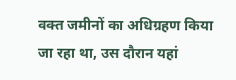वक्त जमीनों का अधिग्रहण किया जा रहा था, उस दौरान यहां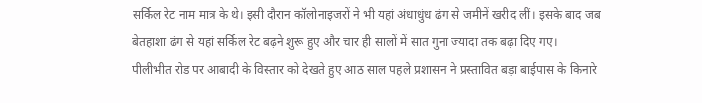सर्किल रेट नाम मात्र के थे। इसी दौरान कॉलोनाइजरों ने भी यहां अंधाधुंध ढंग से जमीनें खरीद लीं। इसके बाद जब बेतहाशा ढंग से यहां सर्किल रेट बढ़ने शुरू हुए और चार ही सालों में सात गुना ज्यादा तक बढ़ा दिए गए।
पीलीभीत रोड पर आबादी के विस्तार को देखते हुए आठ साल पहले प्रशासन ने प्रस्तावित बड़ा बाईपास के किनारे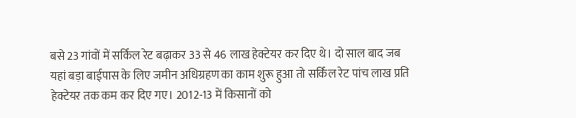बसे 23 गांवों में सर्किल रेट बढ़ाकर 33 से 46 लाख हेक्टेयर कर दिए थे। दो साल बाद जब यहां बड़ा बाईपास के लिए जमीन अधिग्रहण का काम शुरू हुआ तो सर्किल रेट पांच लाख प्रति हेक्टेयर तक कम कर दिए गए। 2012-13 में किसानों को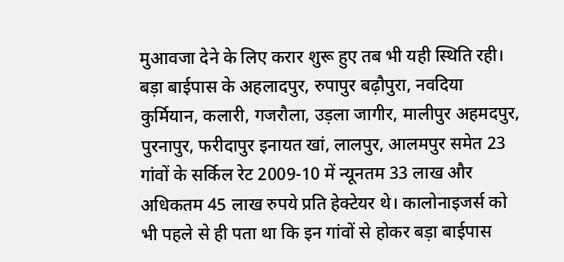मुआवजा देने के लिए करार शुरू हुए तब भी यही स्थिति रही। बड़ा बाईपास के अहलादपुर, रुपापुर बढ़ौपुरा, नवदिया कुर्मियान, कलारी, गजरौला, उड़ला जागीर, मालीपुर अहमदपुर, पुरनापुर, फरीदापुर इनायत खां, लालपुर, आलमपुर समेत 23 गांवों के सर्किल रेट 2009-10 में न्यूनतम 33 लाख और अधिकतम 45 लाख रुपये प्रति हेक्टेयर थे। कालोनाइजर्स को भी पहले से ही पता था कि इन गांवों से होकर बड़ा बाईपास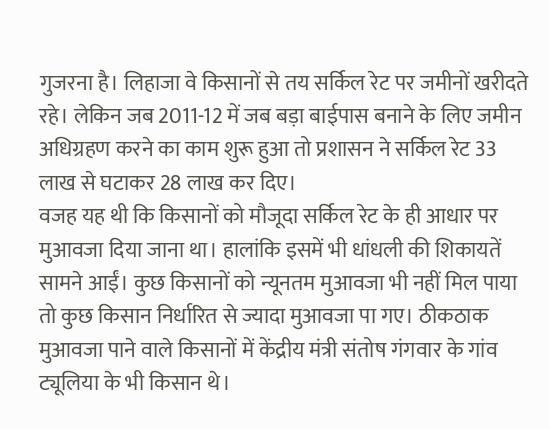गुजरना है। लिहाजा वे किसानों से तय सर्किल रेट पर जमीनों खरीदते रहे। लेकिन जब 2011-12 में जब बड़ा बाईपास बनाने के लिए जमीन अधिग्रहण करने का काम शुरू हुआ तो प्रशासन ने सर्किल रेट 33 लाख से घटाकर 28 लाख कर दिए।
वजह यह थी कि किसानों को मौजूदा सर्किल रेट के ही आधार पर मुआवजा दिया जाना था। हालांकि इसमें भी धांधली की शिकायतें सामने आईं। कुछ किसानों को न्यूनतम मुआवजा भी नहीं मिल पाया तो कुछ किसान निर्धारित से ज्यादा मुआवजा पा गए। ठीकठाक मुआवजा पाने वाले किसानों में केंद्रीय मंत्री संतोष गंगवार के गांव ट्यूलिया के भी किसान थे।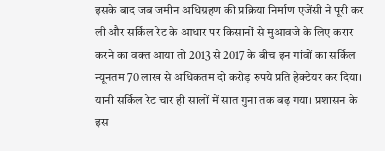इसके बाद जब जमीन अधिग्रहण की प्रक्रिया निर्माण एजेंसी ने पूरी कर ली और सर्किल रेट के आधार पर किसानों से मुआवजे के लिए करार करने का वक्त आया तो 2013 से 2017 के बीच इन गांवों का सर्किल न्यूनतम 70 लाख से अधिकतम दो करोड़ रुपये प्रति हेक्टेयर कर दिया। यानी सर्किल रेट चार ही सालों में सात गुना तक बढ़ गया। प्रशासन के इस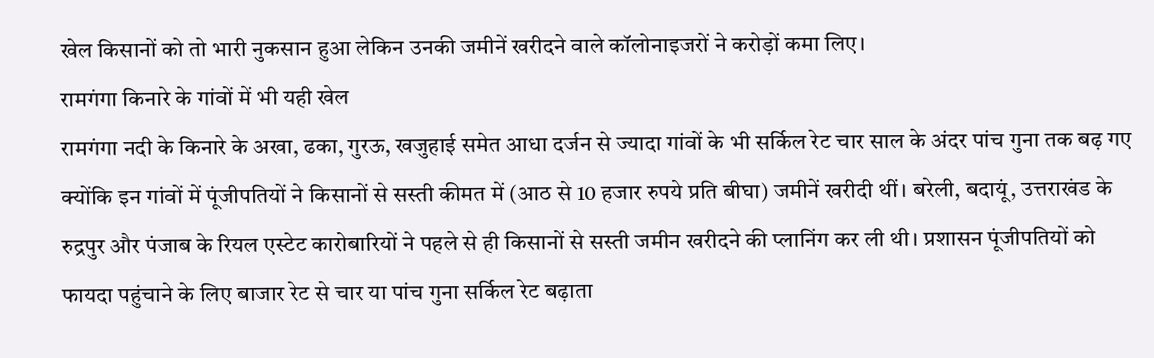खेल किसानों को तो भारी नुकसान हुआ लेकिन उनकी जमीनें खरीदने वाले कॉलोनाइजरों ने करोड़ों कमा लिए।
रामगंगा किनारे के गांवों में भी यही खेल
रामगंगा नदी के किनारे के अखा, ढका, गुरऊ, खजुहाई समेत आधा दर्जन से ज्यादा गांवों के भी सर्किल रेट चार साल के अंदर पांच गुना तक बढ़ गए क्योंकि इन गांवों में पूंजीपतियों ने किसानों से सस्ती कीमत में (आठ से 10 हजार रुपये प्रति बीघा) जमीनें खरीदी थीं। बरेली, बदायूं, उत्तराखंड के रुद्रपुर और पंजाब के रियल एस्टेट कारोबारियों ने पहले से ही किसानों से सस्ती जमीन खरीदने की प्लानिंग कर ली थी। प्रशासन पूंजीपतियों को फायदा पहुंचाने के लिए बाजार रेट से चार या पांच गुना सर्किल रेट बढ़ाता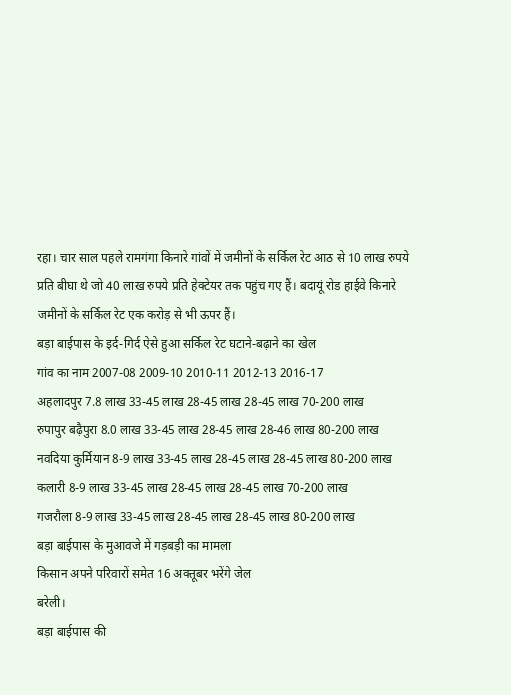रहा। चार साल पहले रामगंगा किनारे गांवों में जमीनों के सर्किल रेट आठ से 10 लाख रुपये प्रति बीघा थे जो 40 लाख रुपये प्रति हेक्टेयर तक पहुंच गए हैं। बदायूं रोड हाईवे किनारे जमीनों के सर्किल रेट एक करोड़ से भी ऊपर हैं।
बड़ा बाईपास के इर्द-गिर्द ऐसे हुआ सर्किल रेट घटाने-बढ़ाने का खेल
गांव का नाम 2007-08 2009-10 2010-11 2012-13 2016-17
अहलादपुर 7.8 लाख 33-45 लाख 28-45 लाख 28-45 लाख 70-200 लाख
रुपापुर बढ़ैपुरा 8.0 लाख 33-45 लाख 28-45 लाख 28-46 लाख 80-200 लाख
नवदिया कुर्मियान 8-9 लाख 33-45 लाख 28-45 लाख 28-45 लाख 80-200 लाख
कलारी 8-9 लाख 33-45 लाख 28-45 लाख 28-45 लाख 70-200 लाख
गजरौला 8-9 लाख 33-45 लाख 28-45 लाख 28-45 लाख 80-200 लाख
बड़ा बाईपास के मुआवजे में गड़बड़ी का मामला
किसान अपने परिवारों समेत 16 अक्तूबर भरेंगे जेल
बरेली।
बड़ा बाईपास की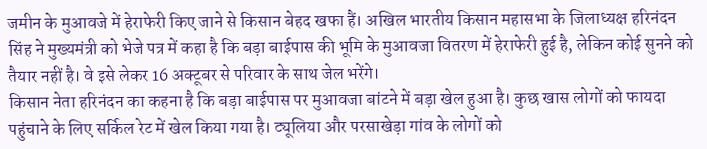जमीन के मुआवजे में हेराफेरी किए जाने से किसान बेहद खफा हैं। अखिल भारतीय किसान महासभा के जिलाध्यक्ष हरिनंदन सिंह ने मुख्यमंत्री को भेजे पत्र में कहा है कि बड़ा बाईपास की भूमि के मुआवजा वितरण में हेराफेरी हुई है, लेकिन कोई सुनने को तैयार नहीं है। वे इसे लेकर 16 अक्टूबर से परिवार के साथ जेल भरेंगे।
किसान नेता हरिनंदन का कहना है कि बड़ा बाईपास पर मुआवजा बांटने में बड़ा खेल हुआ है। कुछ खास लोगों को फायदा पहुंचाने के लिए सर्किल रेट में खेल किया गया है। ट्यूलिया और परसाखेड़ा गांव के लोगों को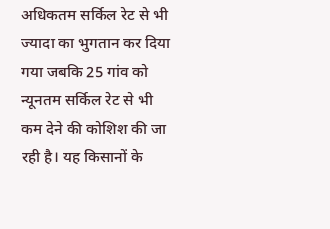अधिकतम सर्किल रेट से भी ज्यादा का भुगतान कर दिया गया जबकि 25 गांव को न्यूनतम सर्किल रेट से भी कम देने की कोशिश की जा रही है। यह किसानों के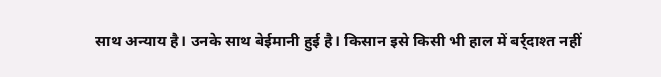साथ अन्याय है। उनके साथ बेईमानी हुई है। किसान इसे किसी भी हाल में बर्र्दाश्त नहीं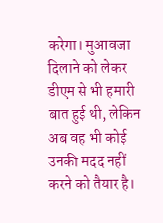करेगा। मुआवजा दिलाने को लेकर डीएम से भी हमारी बात हुई थी, लेकिन अब वह भी कोई उनकी मदद नहीं करने को तैयार है।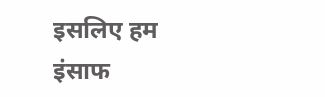इसलिए हम इंसाफ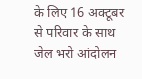के लिए 16 अक्टूबर से परिवार के साथ जेल भरो आंदोलन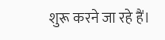शुरू करने जा रहे हैं।